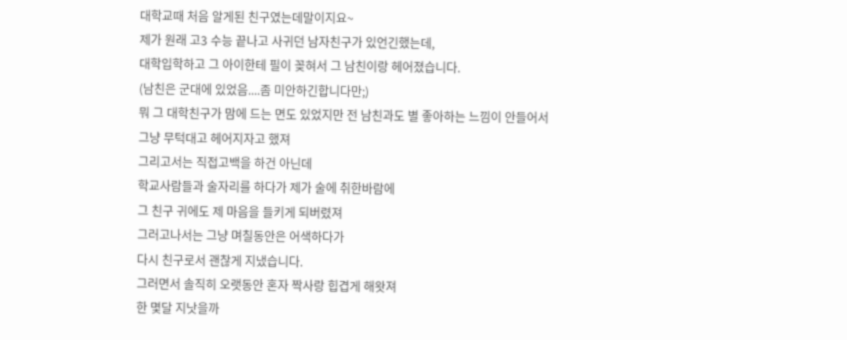대학교때 처음 알게된 친구였는데말이지요~
제가 원래 고3 수능 끝나고 사귀던 남자친구가 있언긴했는데,
대학입학하고 그 아이한테 필이 꽂혀서 그 남친이랑 헤어졌습니다.
(남친은 군대에 있었음....좀 미안하긴합니다만;)
뭐 그 대학친구가 맘에 드는 면도 있었지만 전 남친과도 별 좋아하는 느낌이 안들어서
그냥 무턱대고 헤어지자고 했져
그리고서는 직접고백을 하건 아닌데
학교사람들과 술자리를 하다가 제가 술에 취한바람에
그 친구 귀에도 제 마음을 들키게 되버렸져
그러고나서는 그냥 며칠동안은 어색하다가
다시 친구로서 괜찮게 지냈습니다.
그러면서 솔직히 오랫동안 혼자 짝사랑 힙겹게 해왓져
한 몇달 지낫을까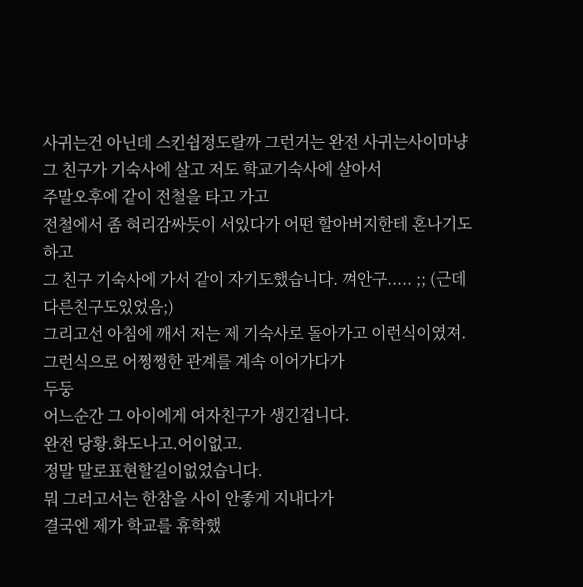사귀는건 아닌데 스킨쉽정도랄까 그런거는 완전 사귀는사이마냥
그 친구가 기숙사에 살고 저도 학교기숙사에 살아서
주말오후에 같이 전철을 타고 가고
전철에서 좀 혀리감싸듯이 서있다가 어떤 할아버지한테 혼나기도하고
그 친구 기숙사에 가서 같이 자기도했습니다. 껴안구..... ;; (근데 다른친구도있었음;)
그리고선 아침에 깨서 저는 제 기숙사로 돌아가고 이런식이였져.
그런식으로 어쩡쩡한 관계를 계속 이어가다가
두둥
어느순간 그 아이에게 여자친구가 생긴겁니다.
완전 당황.화도나고.어이없고.
정말 말로표현할길이없었습니다.
뭐 그러고서는 한참을 사이 안좋게 지내다가
결국엔 제가 학교를 휴학했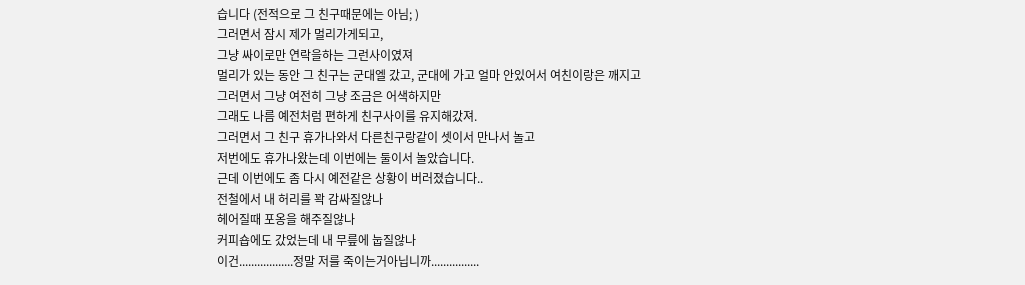습니다 (전적으로 그 친구때문에는 아님; )
그러면서 잠시 제가 멀리가게되고,
그냥 싸이로만 연락을하는 그런사이였져
멀리가 있는 동안 그 친구는 군대엘 갔고, 군대에 가고 얼마 안있어서 여친이랑은 깨지고
그러면서 그냥 여전히 그냥 조금은 어색하지만
그래도 나름 예전처럼 편하게 친구사이를 유지해갔져.
그러면서 그 친구 휴가나와서 다른친구랑같이 셋이서 만나서 놀고
저번에도 휴가나왔는데 이번에는 둘이서 놀았습니다.
근데 이번에도 좀 다시 예전같은 상황이 버러졌습니다..
전철에서 내 허리를 꽉 감싸질않나
헤어질때 포옹을 해주질않나
커피숍에도 갔었는데 내 무릎에 눕질않나
이건..................정말 저를 죽이는거아닙니까................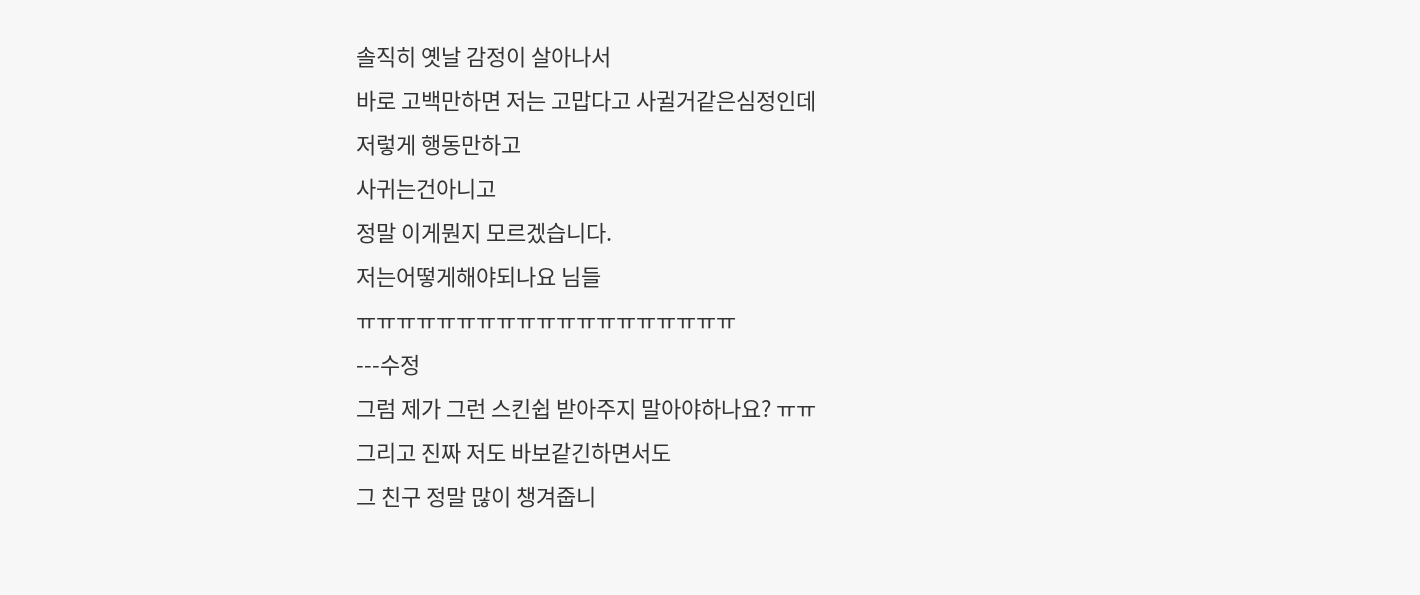솔직히 옛날 감정이 살아나서
바로 고백만하면 저는 고맙다고 사귈거같은심정인데
저렇게 행동만하고
사귀는건아니고
정말 이게뭔지 모르겠습니다.
저는어떻게해야되나요 님들
ㅠㅠㅠㅠㅠㅠㅠㅠㅠㅠㅠㅠㅠㅠㅠㅠㅠㅠㅠ
---수정
그럼 제가 그런 스킨쉽 받아주지 말아야하나요? ㅠㅠ
그리고 진짜 저도 바보같긴하면서도
그 친구 정말 많이 챙겨줍니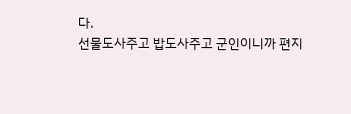다.
선물도사주고 밥도사주고 군인이니까 편지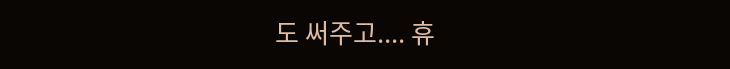도 써주고.... 휴